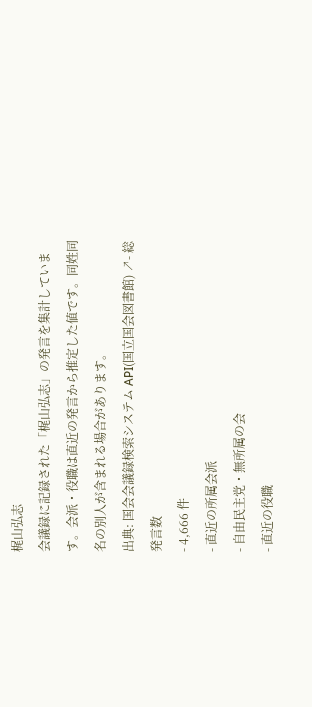梶山弘志
会議録に記録された「梶山弘志」の発言を集計しています。会派・役職は直近の発言から推定した値です。同姓同名の別人が含まれる場合があります。
出典: 国会会議録検索システム API(国立国会図書館) ↗- 総発言数
- 4,666 件
- 直近の所属会派
- 自由民主党・無所属の会
- 直近の役職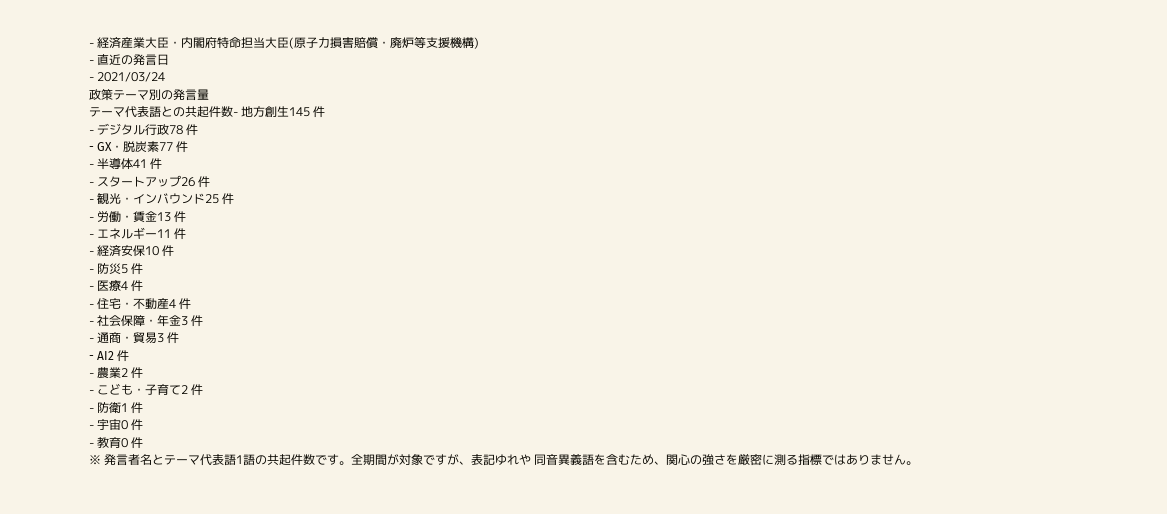- 経済産業大臣・内閣府特命担当大臣(原子力損害賠償・廃炉等支援機構)
- 直近の発言日
- 2021/03/24
政策テーマ別の発言量
テーマ代表語との共起件数- 地方創生145 件
- デジタル行政78 件
- GX・脱炭素77 件
- 半導体41 件
- スタートアップ26 件
- 観光・インバウンド25 件
- 労働・賃金13 件
- エネルギー11 件
- 経済安保10 件
- 防災5 件
- 医療4 件
- 住宅・不動産4 件
- 社会保障・年金3 件
- 通商・貿易3 件
- AI2 件
- 農業2 件
- こども・子育て2 件
- 防衛1 件
- 宇宙0 件
- 教育0 件
※ 発言者名とテーマ代表語1語の共起件数です。全期間が対象ですが、表記ゆれや 同音異義語を含むため、関心の強さを厳密に測る指標ではありません。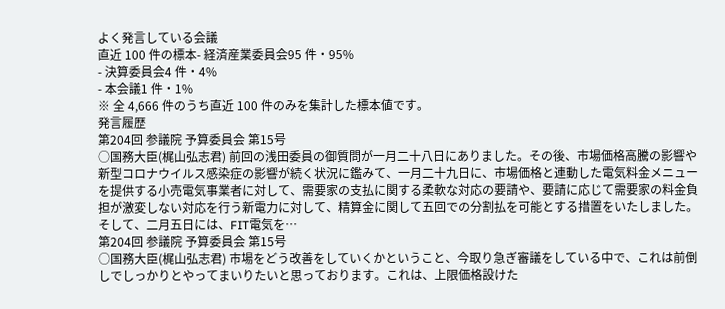よく発言している会議
直近 100 件の標本- 経済産業委員会95 件・95%
- 決算委員会4 件・4%
- 本会議1 件・1%
※ 全 4,666 件のうち直近 100 件のみを集計した標本値です。
発言履歴
第204回 参議院 予算委員会 第15号
○国務大臣(梶山弘志君) 前回の浅田委員の御質問が一月二十八日にありました。その後、市場価格高騰の影響や新型コロナウイルス感染症の影響が続く状況に鑑みて、一月二十九日に、市場価格と連動した電気料金メニューを提供する小売電気事業者に対して、需要家の支払に関する柔軟な対応の要請や、要請に応じて需要家の料金負担が激変しない対応を行う新電力に対して、精算金に関して五回での分割払を可能とする措置をいたしました。 そして、二月五日には、FIT電気を…
第204回 参議院 予算委員会 第15号
○国務大臣(梶山弘志君) 市場をどう改善をしていくかということ、今取り急ぎ審議をしている中で、これは前倒しでしっかりとやってまいりたいと思っております。これは、上限価格設けた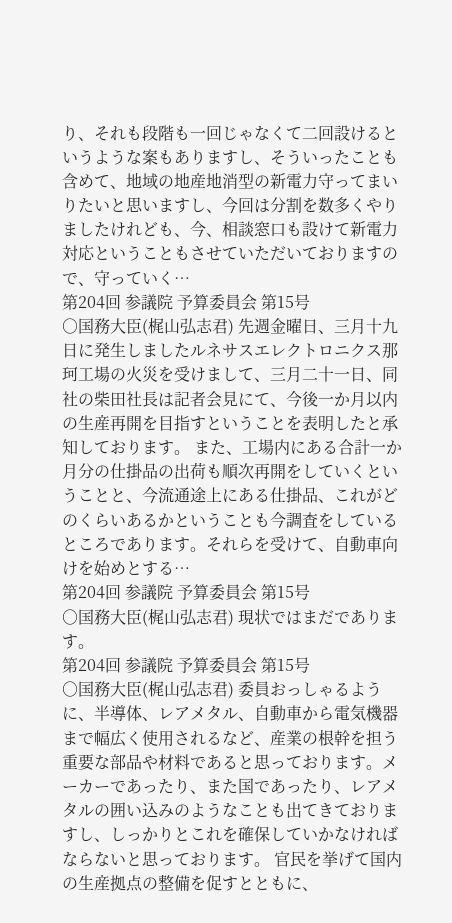り、それも段階も一回じゃなくて二回設けるというような案もありますし、そういったことも含めて、地域の地産地消型の新電力守ってまいりたいと思いますし、今回は分割を数多くやりましたけれども、今、相談窓口も設けて新電力対応ということもさせていただいておりますので、守っていく…
第204回 参議院 予算委員会 第15号
○国務大臣(梶山弘志君) 先週金曜日、三月十九日に発生しましたルネサスエレクトロニクス那珂工場の火災を受けまして、三月二十一日、同社の柴田社長は記者会見にて、今後一か月以内の生産再開を目指すということを表明したと承知しております。 また、工場内にある合計一か月分の仕掛品の出荷も順次再開をしていくということと、今流通途上にある仕掛品、これがどのくらいあるかということも今調査をしているところであります。それらを受けて、自動車向けを始めとする…
第204回 参議院 予算委員会 第15号
○国務大臣(梶山弘志君) 現状ではまだであります。
第204回 参議院 予算委員会 第15号
○国務大臣(梶山弘志君) 委員おっしゃるように、半導体、レアメタル、自動車から電気機器まで幅広く使用されるなど、産業の根幹を担う重要な部品や材料であると思っております。メーカーであったり、また国であったり、レアメタルの囲い込みのようなことも出てきておりますし、しっかりとこれを確保していかなければならないと思っております。 官民を挙げて国内の生産拠点の整備を促すとともに、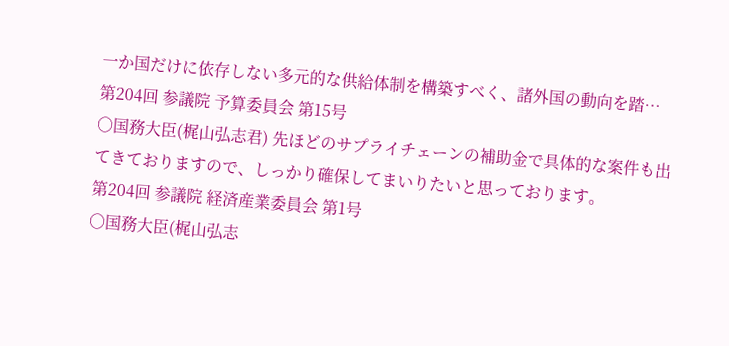一か国だけに依存しない多元的な供給体制を構築すべく、諸外国の動向を踏…
第204回 参議院 予算委員会 第15号
○国務大臣(梶山弘志君) 先ほどのサプライチェーンの補助金で具体的な案件も出てきておりますので、しっかり確保してまいりたいと思っております。
第204回 参議院 経済産業委員会 第1号
○国務大臣(梶山弘志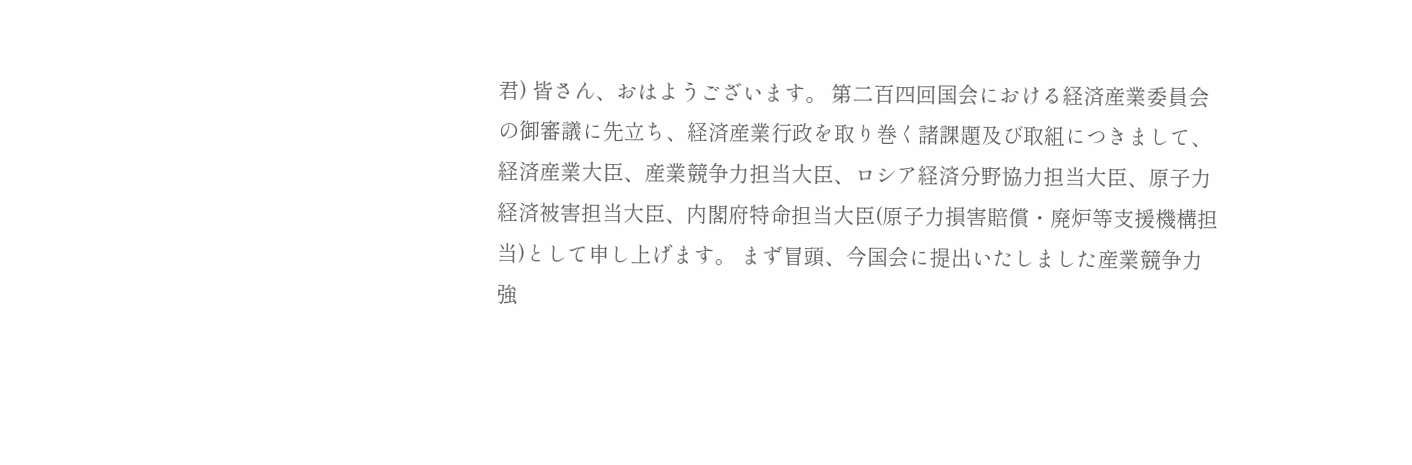君) 皆さん、おはようございます。 第二百四回国会における経済産業委員会の御審議に先立ち、経済産業行政を取り巻く諸課題及び取組につきまして、経済産業大臣、産業競争力担当大臣、ロシア経済分野協力担当大臣、原子力経済被害担当大臣、内閣府特命担当大臣(原子力損害賠償・廃炉等支援機構担当)として申し上げます。 まず冒頭、今国会に提出いたしました産業競争力強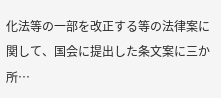化法等の一部を改正する等の法律案に関して、国会に提出した条文案に三か所…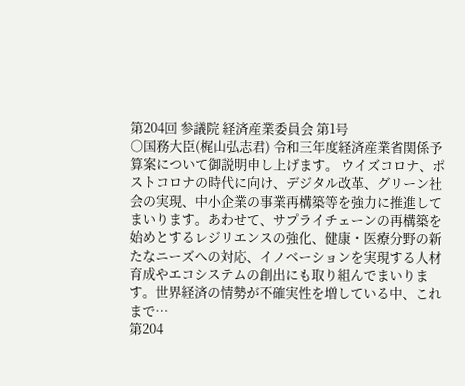第204回 参議院 経済産業委員会 第1号
○国務大臣(梶山弘志君) 令和三年度経済産業省関係予算案について御説明申し上げます。 ウイズコロナ、ポストコロナの時代に向け、デジタル改革、グリーン社会の実現、中小企業の事業再構築等を強力に推進してまいります。あわせて、サプライチェーンの再構築を始めとするレジリエンスの強化、健康・医療分野の新たなニーズへの対応、イノベーションを実現する人材育成やエコシステムの創出にも取り組んでまいります。世界経済の情勢が不確実性を増している中、これまで…
第204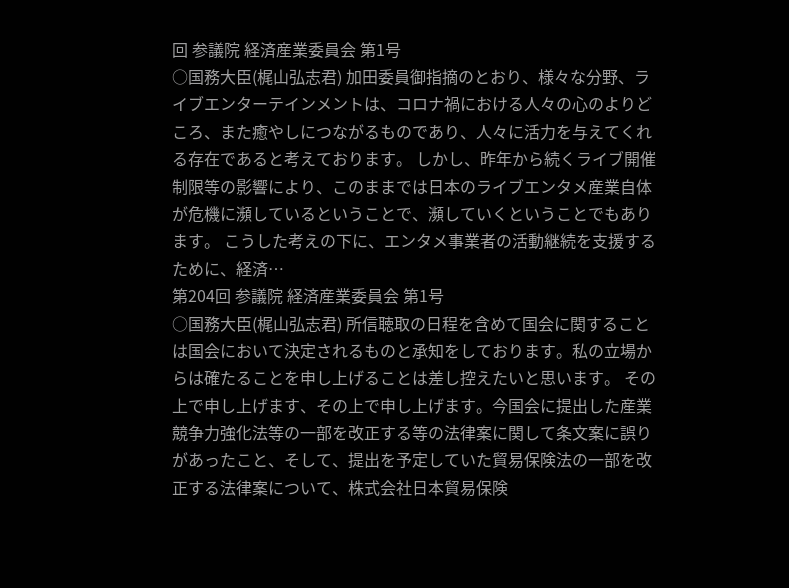回 参議院 経済産業委員会 第1号
○国務大臣(梶山弘志君) 加田委員御指摘のとおり、様々な分野、ライブエンターテインメントは、コロナ禍における人々の心のよりどころ、また癒やしにつながるものであり、人々に活力を与えてくれる存在であると考えております。 しかし、昨年から続くライブ開催制限等の影響により、このままでは日本のライブエンタメ産業自体が危機に瀕しているということで、瀕していくということでもあります。 こうした考えの下に、エンタメ事業者の活動継続を支援するために、経済…
第204回 参議院 経済産業委員会 第1号
○国務大臣(梶山弘志君) 所信聴取の日程を含めて国会に関することは国会において決定されるものと承知をしております。私の立場からは確たることを申し上げることは差し控えたいと思います。 その上で申し上げます、その上で申し上げます。今国会に提出した産業競争力強化法等の一部を改正する等の法律案に関して条文案に誤りがあったこと、そして、提出を予定していた貿易保険法の一部を改正する法律案について、株式会社日本貿易保険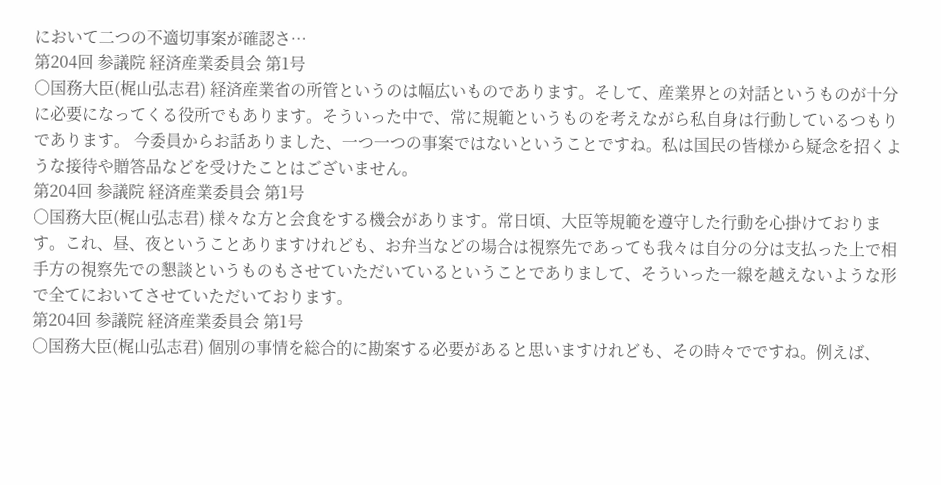において二つの不適切事案が確認さ…
第204回 参議院 経済産業委員会 第1号
○国務大臣(梶山弘志君) 経済産業省の所管というのは幅広いものであります。そして、産業界との対話というものが十分に必要になってくる役所でもあります。そういった中で、常に規範というものを考えながら私自身は行動しているつもりであります。 今委員からお話ありました、一つ一つの事案ではないということですね。私は国民の皆様から疑念を招くような接待や贈答品などを受けたことはございません。
第204回 参議院 経済産業委員会 第1号
○国務大臣(梶山弘志君) 様々な方と会食をする機会があります。常日頃、大臣等規範を遵守した行動を心掛けております。これ、昼、夜ということありますけれども、お弁当などの場合は視察先であっても我々は自分の分は支払った上で相手方の視察先での懇談というものもさせていただいているということでありまして、そういった一線を越えないような形で全てにおいてさせていただいております。
第204回 参議院 経済産業委員会 第1号
○国務大臣(梶山弘志君) 個別の事情を総合的に勘案する必要があると思いますけれども、その時々でですね。例えば、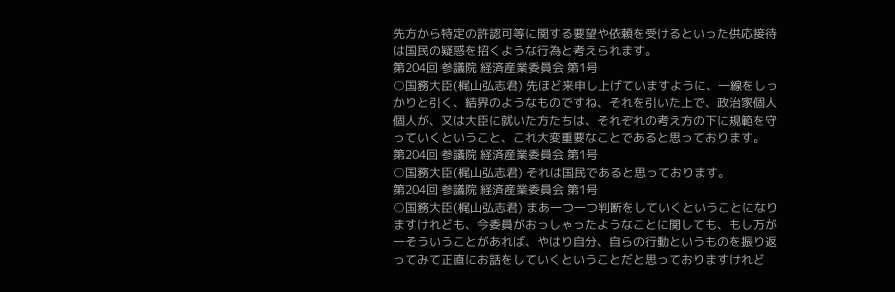先方から特定の許認可等に関する要望や依頼を受けるといった供応接待は国民の疑惑を招くような行為と考えられます。
第204回 参議院 経済産業委員会 第1号
○国務大臣(梶山弘志君) 先ほど来申し上げていますように、一線をしっかりと引く、結界のようなものですね、それを引いた上で、政治家個人個人が、又は大臣に就いた方たちは、それぞれの考え方の下に規範を守っていくということ、これ大変重要なことであると思っております。
第204回 参議院 経済産業委員会 第1号
○国務大臣(梶山弘志君) それは国民であると思っております。
第204回 参議院 経済産業委員会 第1号
○国務大臣(梶山弘志君) まあ一つ一つ判断をしていくということになりますけれども、今委員がおっしゃったようなことに関しても、もし万が一そういうことがあれば、やはり自分、自らの行動というものを振り返ってみて正直にお話をしていくということだと思っておりますけれど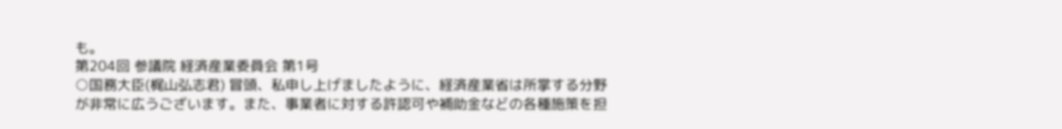も。
第204回 参議院 経済産業委員会 第1号
○国務大臣(梶山弘志君) 冒頭、私申し上げましたように、経済産業省は所掌する分野が非常に広うございます。また、事業者に対する許認可や補助金などの各種施策を担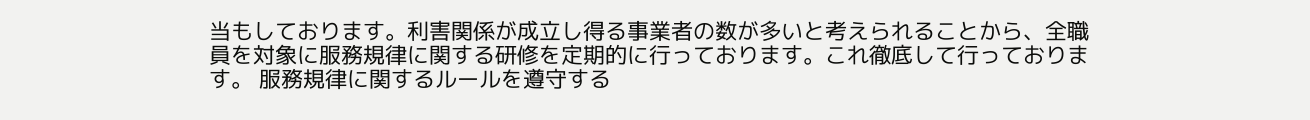当もしております。利害関係が成立し得る事業者の数が多いと考えられることから、全職員を対象に服務規律に関する研修を定期的に行っております。これ徹底して行っております。 服務規律に関するルールを遵守する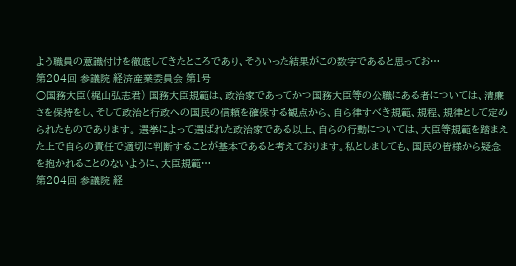よう職員の意識付けを徹底してきたところであり、そういった結果がこの数字であると思ってお…
第204回 参議院 経済産業委員会 第1号
○国務大臣(梶山弘志君) 国務大臣規範は、政治家であってかつ国務大臣等の公職にある者については、清廉さを保持をし、そして政治と行政への国民の信頼を確保する観点から、自ら律すべき規範、規程、規律として定められたものであります。 選挙によって選ばれた政治家である以上、自らの行動については、大臣等規範を踏まえた上で自らの責任で適切に判断することが基本であると考えております。私としましても、国民の皆様から疑念を抱かれることのないように、大臣規範…
第204回 参議院 経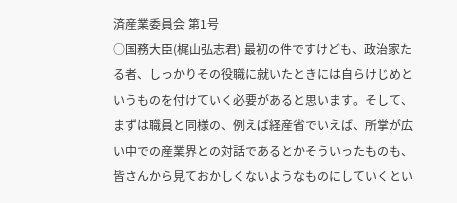済産業委員会 第1号
○国務大臣(梶山弘志君) 最初の件ですけども、政治家たる者、しっかりその役職に就いたときには自らけじめというものを付けていく必要があると思います。そして、まずは職員と同様の、例えば経産省でいえば、所掌が広い中での産業界との対話であるとかそういったものも、皆さんから見ておかしくないようなものにしていくとい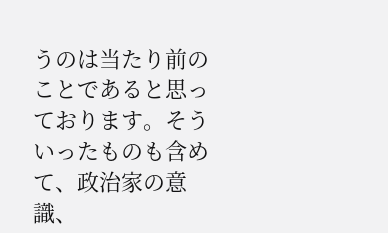うのは当たり前のことであると思っております。そういったものも含めて、政治家の意識、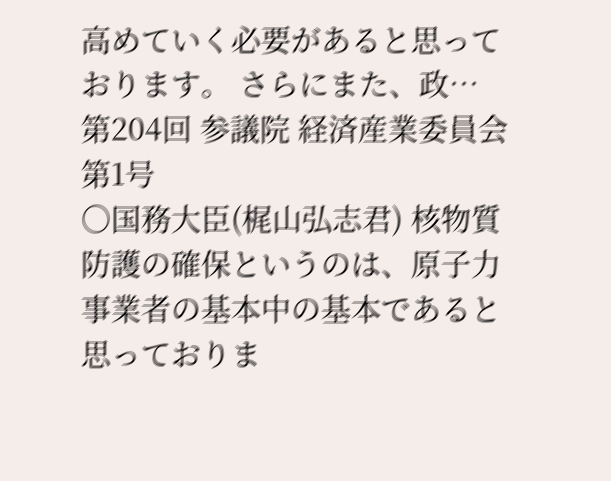高めていく必要があると思っております。 さらにまた、政…
第204回 参議院 経済産業委員会 第1号
○国務大臣(梶山弘志君) 核物質防護の確保というのは、原子力事業者の基本中の基本であると思っておりま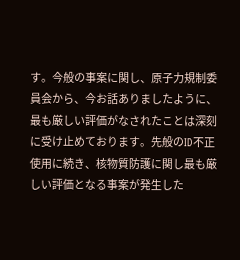す。今般の事案に関し、原子力規制委員会から、今お話ありましたように、最も厳しい評価がなされたことは深刻に受け止めております。先般のID不正使用に続き、核物質防護に関し最も厳しい評価となる事案が発生した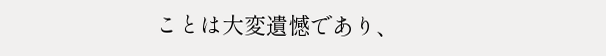ことは大変遺憾であり、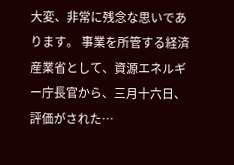大変、非常に残念な思いであります。 事業を所管する経済産業省として、資源エネルギー庁長官から、三月十六日、評価がされた…